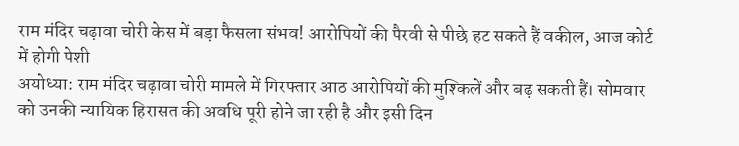राम मंदिर चढ़ावा चोरी केस में बड़ा फैसला संभव! आरोपियों की पैरवी से पीछे हट सकते हैं वकील, आज कोर्ट में होगी पेशी
अयोध्या: राम मंदिर चढ़ावा चोरी मामले में गिरफ्तार आठ आरोपियों की मुश्किलें और बढ़ सकती हैं। सोमवार को उनकी न्यायिक हिरासत की अवधि पूरी होने जा रही है और इसी दिन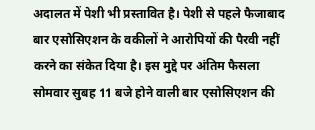अदालत में पेशी भी प्रस्तावित है। पेशी से पहले फैजाबाद बार एसोसिएशन के वकीलों ने आरोपियों की पैरवी नहीं करने का संकेत दिया है। इस मुद्दे पर अंतिम फैसला सोमवार सुबह 11 बजे होने वाली बार एसोसिएशन की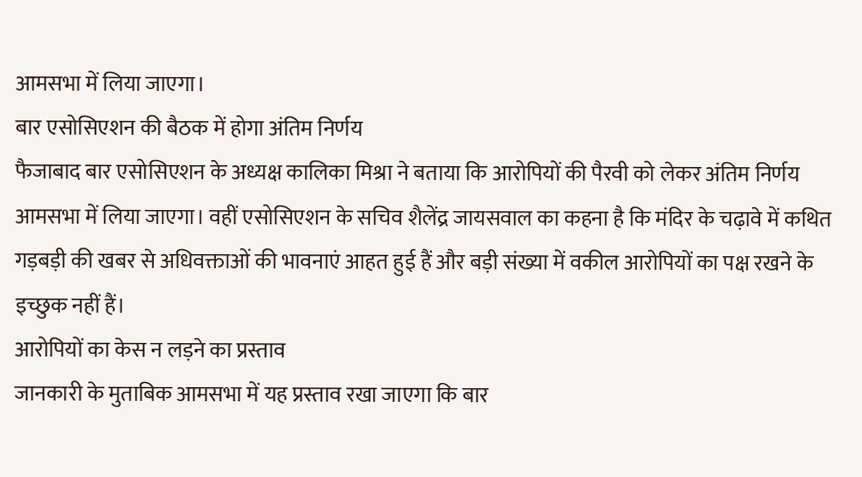आमसभा में लिया जाएगा।
बार एसोसिएशन की बैठक में होगा अंतिम निर्णय
फैजाबाद बार एसोसिएशन के अध्यक्ष कालिका मिश्रा ने बताया कि आरोपियों की पैरवी को लेकर अंतिम निर्णय आमसभा में लिया जाएगा। वहीं एसोसिएशन के सचिव शैलेंद्र जायसवाल का कहना है कि मंदिर के चढ़ावे में कथित गड़बड़ी की खबर से अधिवक्ताओं की भावनाएं आहत हुई हैं और बड़ी संख्या में वकील आरोपियों का पक्ष रखने के इच्छुक नहीं हैं।
आरोपियों का केस न लड़ने का प्रस्ताव
जानकारी के मुताबिक आमसभा में यह प्रस्ताव रखा जाएगा कि बार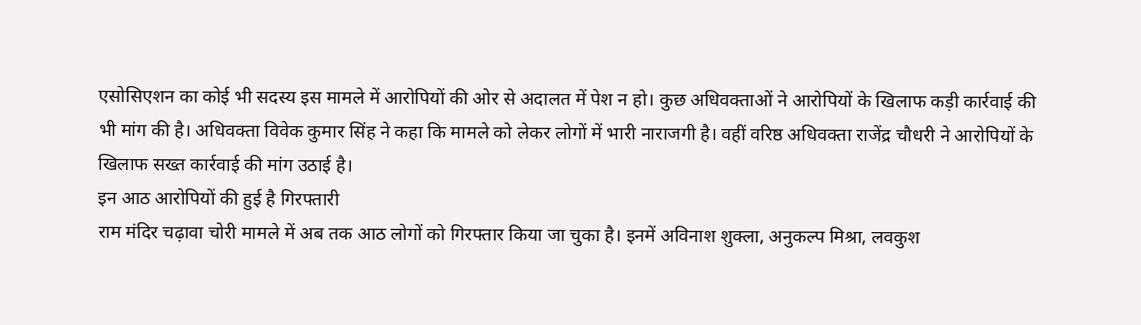एसोसिएशन का कोई भी सदस्य इस मामले में आरोपियों की ओर से अदालत में पेश न हो। कुछ अधिवक्ताओं ने आरोपियों के खिलाफ कड़ी कार्रवाई की भी मांग की है। अधिवक्ता विवेक कुमार सिंह ने कहा कि मामले को लेकर लोगों में भारी नाराजगी है। वहीं वरिष्ठ अधिवक्ता राजेंद्र चौधरी ने आरोपियों के खिलाफ सख्त कार्रवाई की मांग उठाई है।
इन आठ आरोपियों की हुई है गिरफ्तारी
राम मंदिर चढ़ावा चोरी मामले में अब तक आठ लोगों को गिरफ्तार किया जा चुका है। इनमें अविनाश शुक्ला, अनुकल्प मिश्रा, लवकुश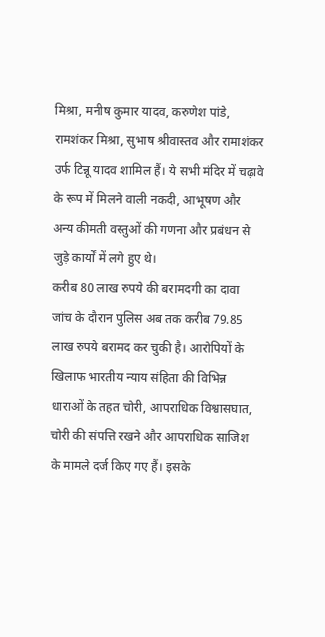मिश्रा, मनीष कुमार यादव, करुणेश पांडे, रामशंकर मिश्रा, सुभाष श्रीवास्तव और रामाशंकर उर्फ टिन्नू यादव शामिल हैं। ये सभी मंदिर में चढ़ावे के रूप में मिलने वाली नकदी, आभूषण और अन्य कीमती वस्तुओं की गणना और प्रबंधन से जुड़े कार्यों में लगे हुए थे।
करीब 80 लाख रुपये की बरामदगी का दावा
जांच के दौरान पुलिस अब तक करीब 79.85 लाख रुपये बरामद कर चुकी है। आरोपियों के खिलाफ भारतीय न्याय संहिता की विभिन्न धाराओं के तहत चोरी, आपराधिक विश्वासघात, चोरी की संपत्ति रखने और आपराधिक साजिश के मामले दर्ज किए गए हैं। इसके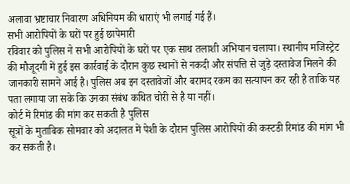अलावा भ्रष्टाचार निवारण अधिनियम की धाराएं भी लगाई गई हैं।
सभी आरोपियों के घरों पर हुई छापेमारी
रविवार को पुलिस ने सभी आरोपियों के घरों पर एक साथ तलाशी अभियान चलाया। स्थानीय मजिस्ट्रेट की मौजूदगी में हुई इस कार्रवाई के दौरान कुछ स्थानों से नकदी और संपत्ति से जुड़े दस्तावेज मिलने की जानकारी सामने आई है। पुलिस अब इन दस्तावेजों और बरामद रकम का सत्यापन कर रही है ताकि यह पता लगाया जा सके कि उनका संबंध कथित चोरी से है या नहीं।
कोर्ट में रिमांड की मांग कर सकती है पुलिस
सूत्रों के मुताबिक सोमवार को अदालत में पेशी के दौरान पुलिस आरोपियों की कस्टडी रिमांड की मांग भी कर सकती है।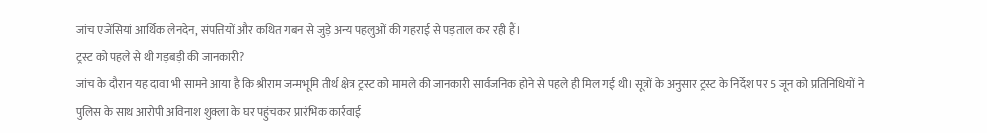जांच एजेंसियां आर्थिक लेनदेन, संपत्तियों और कथित गबन से जुड़े अन्य पहलुओं की गहराई से पड़ताल कर रही हैं।
ट्रस्ट को पहले से थी गड़बड़ी की जानकारी?
जांच के दौरान यह दावा भी सामने आया है कि श्रीराम जन्मभूमि तीर्थ क्षेत्र ट्रस्ट को मामले की जानकारी सार्वजनिक होने से पहले ही मिल गई थी। सूत्रों के अनुसार ट्रस्ट के निर्देश पर 5 जून को प्रतिनिधियों ने पुलिस के साथ आरोपी अविनाश शुक्ला के घर पहुंचकर प्रारंभिक कार्रवाई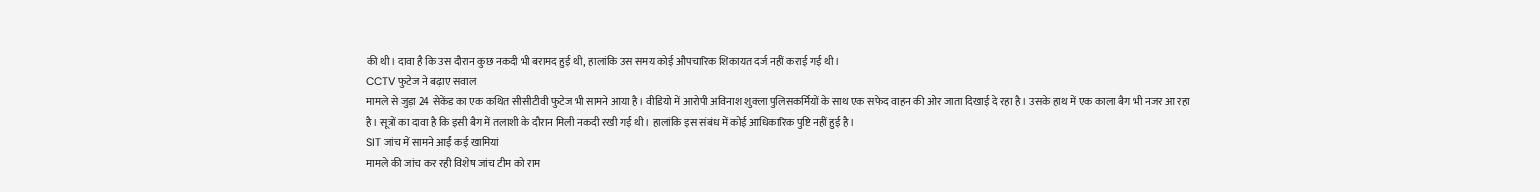की थी। दावा है कि उस दौरान कुछ नकदी भी बरामद हुई थी, हालांकि उस समय कोई औपचारिक शिकायत दर्ज नहीं कराई गई थी।
CCTV फुटेज ने बढ़ाए सवाल
मामले से जुड़ा 24 सेकेंड का एक कथित सीसीटीवी फुटेज भी सामने आया है। वीडियो में आरोपी अविनाश शुक्ला पुलिसकर्मियों के साथ एक सफेद वाहन की ओर जाता दिखाई दे रहा है। उसके हाथ में एक काला बैग भी नजर आ रहा है। सूत्रों का दावा है कि इसी बैग में तलाशी के दौरान मिली नकदी रखी गई थी। हालांकि इस संबंध में कोई आधिकारिक पुष्टि नहीं हुई है।
SIT जांच में सामने आईं कई खामियां
मामले की जांच कर रही विशेष जांच टीम को राम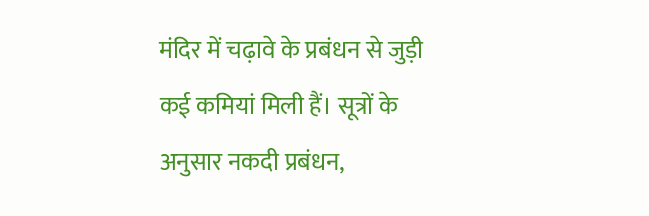मंदिर में चढ़ावे के प्रबंधन से जुड़ी कई कमियां मिली हैं। सूत्रों के अनुसार नकदी प्रबंधन,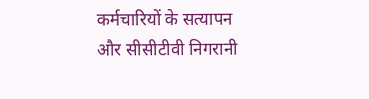कर्मचारियों के सत्यापन और सीसीटीवी निगरानी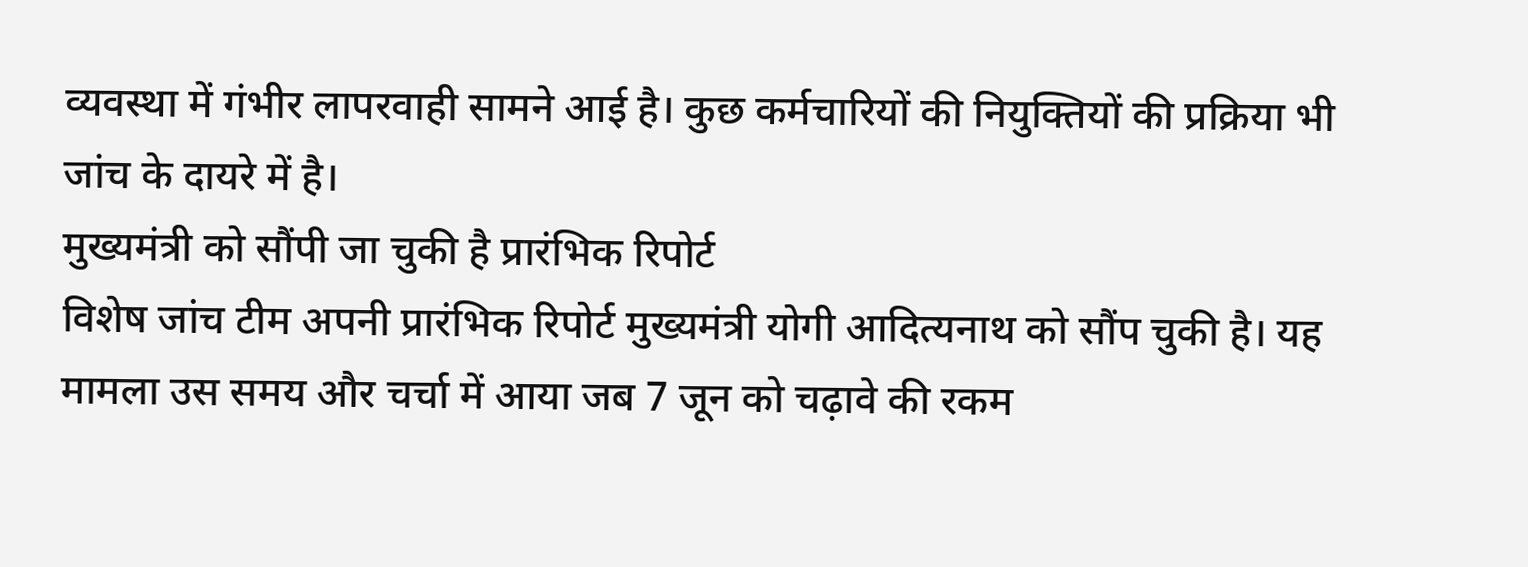व्यवस्था में गंभीर लापरवाही सामने आई है। कुछ कर्मचारियों की नियुक्तियों की प्रक्रिया भी जांच के दायरे में है।
मुख्यमंत्री को सौंपी जा चुकी है प्रारंभिक रिपोर्ट
विशेष जांच टीम अपनी प्रारंभिक रिपोर्ट मुख्यमंत्री योगी आदित्यनाथ को सौंप चुकी है। यह मामला उस समय और चर्चा में आया जब 7 जून को चढ़ावे की रकम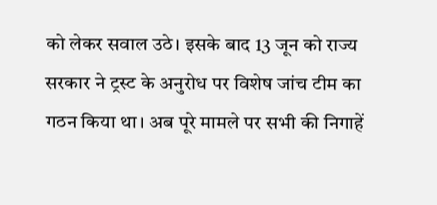को लेकर सवाल उठे। इसके बाद 13 जून को राज्य सरकार ने ट्रस्ट के अनुरोध पर विशेष जांच टीम का गठन किया था। अब पूरे मामले पर सभी की निगाहें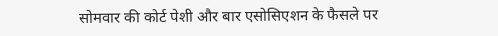सोमवार की कोर्ट पेशी और बार एसोसिएशन के फैसले पर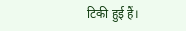टिकी हुई हैं।